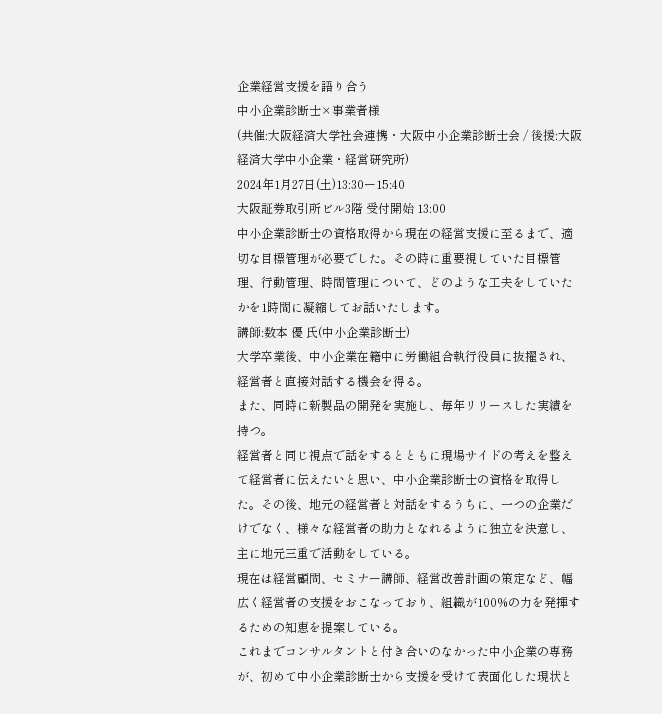企業経営支援を語り合う
中小企業診断士×事業者様
(共催:大阪経済大学社会連携・大阪中小企業診断士会 / 後援:大阪経済大学中小企業・経営研究所)
2024年1月27日(土)13:30ー15:40
大阪証券取引所ビル3階 受付開始 13:00
中小企業診断士の資格取得から現在の経営支援に至るまで、適切な目標管理が必要でした。その時に重要視していた目標管理、行動管理、時間管理について、どのような工夫をしていたかを1時間に凝縮してお話いたします。
講師:数本 優 氏(中小企業診断士)
大学卒業後、中小企業在籍中に労働組合執行役員に抜擢され、経営者と直接対話する機会を得る。
また、同時に新製品の開発を実施し、毎年リリースした実績を持つ。
経営者と同じ視点で話をするとともに現場サイドの考えを整えて経営者に伝えたいと思い、中小企業診断士の資格を取得した。その後、地元の経営者と対話をするうちに、一つの企業だけでなく、様々な経営者の助力となれるように独立を決意し、主に地元三重で活動をしている。
現在は経営顧問、セミナー講師、経営改善計画の策定など、幅広く経営者の支援をおこなっており、組織が100%の力を発揮するための知恵を提案している。
これまでコンサルタントと付き合いのなかった中小企業の専務が、初めて中小企業診断士から支援を受けて表面化した現状と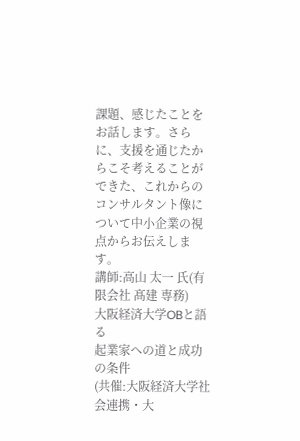課題、感じたことをお話します。さらに、支援を通じたからこそ考えることができた、これからのコンサルタント像について中小企業の視点からお伝えします。
講師:高山 太一 氏(有限会社 髙建 専務)
大阪経済大学OBと語る
起業家への道と成功の条件
(共催:大阪経済大学社会連携・大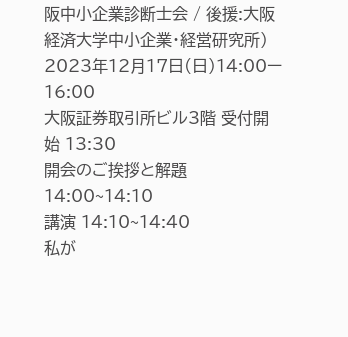阪中小企業診断士会 / 後援:大阪経済大学中小企業・経営研究所)
2023年12月17日(日)14:00ー16:00
大阪証券取引所ビル3階 受付開始 13:30
開会のご挨拶と解題 14:00~14:10
講演 14:10~14:40
私が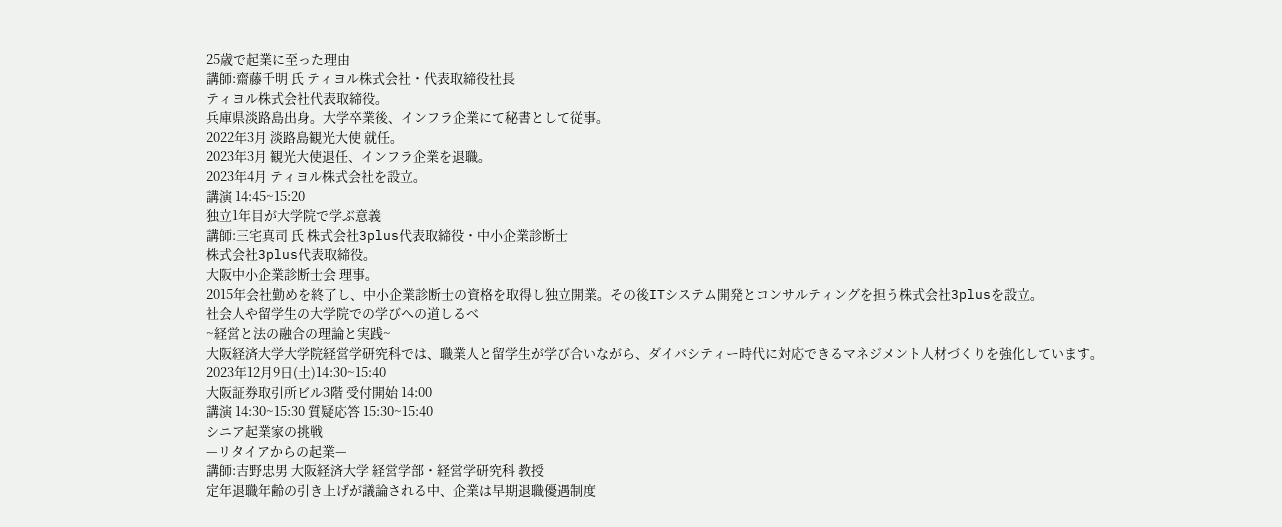25歳で起業に至った理由
講師:齋藤千明 氏 ティヨル株式会社・代表取締役社長
ティヨル株式会社代表取締役。
兵庫県淡路島出身。大学卒業後、インフラ企業にて秘書として従事。
2022年3月 淡路島観光大使 就任。
2023年3月 観光大使退任、インフラ企業を退職。
2023年4月 ティヨル株式会社を設立。
講演 14:45~15:20
独立1年目が大学院で学ぶ意義
講師:三宅真司 氏 株式会社3plus代表取締役・中小企業診断士
株式会社3plus代表取締役。
大阪中小企業診断士会 理事。
2015年会社勤めを終了し、中小企業診断士の資格を取得し独立開業。その後ITシステム開発とコンサルティングを担う株式会社3plusを設立。
社会人や留学生の大学院での学びへの道しるべ
~経営と法の融合の理論と実践~
大阪経済大学大学院経営学研究科では、職業人と留学生が学び合いながら、ダイバシティー時代に対応できるマネジメント人材づくりを強化しています。
2023年12月9日(土)14:30~15:40
大阪証券取引所ビル3階 受付開始 14:00
講演 14:30~15:30 質疑応答 15:30~15:40
シニア起業家の挑戦
—リタイアからの起業—
講師:吉野忠男 大阪経済大学 経営学部・経営学研究科 教授
定年退職年齢の引き上げが議論される中、企業は早期退職優遇制度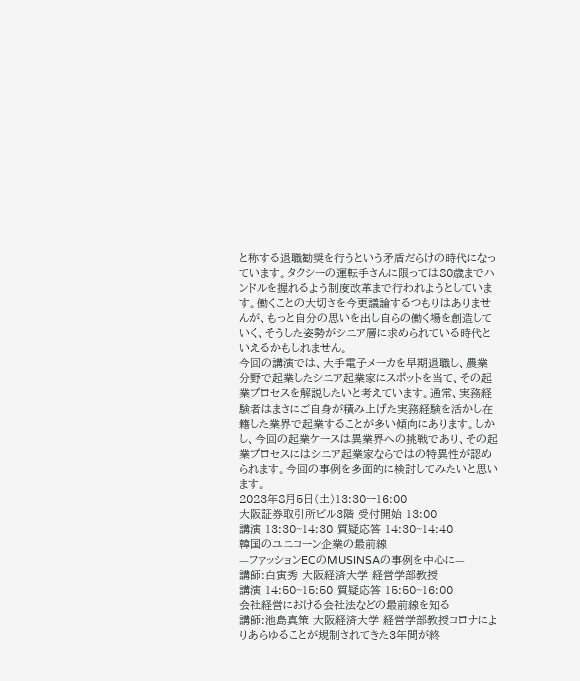と称する退職勧奨を行うという矛盾だらけの時代になっています。タクシーの運転手さんに限っては80歳までハンドルを握れるよう制度改革まで行われようとしています。働くことの大切さを今更議論するつもりはありませんが、もっと自分の思いを出し自らの働く場を創造していく、そうした姿勢がシニア層に求められている時代といえるかもしれません。
今回の講演では、大手電子メーカを早期退職し、農業分野で起業したシニア起業家にスポットを当て、その起業プロセスを解説したいと考えています。通常、実務経験者はまさにご自身が積み上げた実務経験を活かし在籍した業界で起業することが多い傾向にあります。しかし、今回の起業ケースは異業界への挑戦であり、その起業プロセスにはシニア起業家ならではの特異性が認められます。今回の事例を多面的に検討してみたいと思います。
2023年8月5日(土)13:30ー16:00
大阪証券取引所ビル3階 受付開始 13:00
講演 13:30~14:30 質疑応答 14:30~14:40
韓国のユニコーン企業の最前線
—ファッションECのMUSINSAの事例を中心に—
講師:白寅秀 大阪経済大学 経営学部教授
講演 14:50~15:50 質疑応答 15:50~16:00
会社経営における会社法などの最前線を知る
講師:池島真策 大阪経済大学 経営学部教授コロナによりあらゆることが規制されてきた3年間が終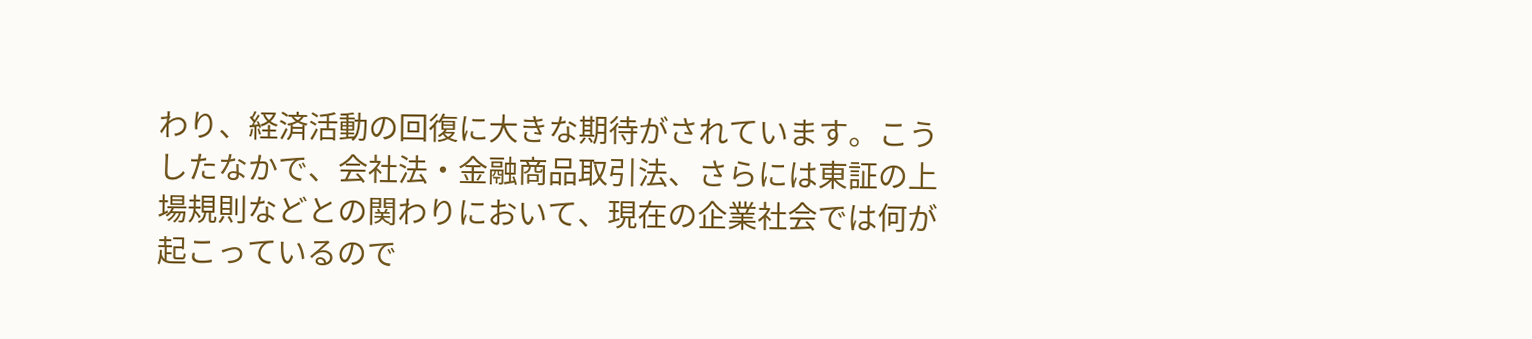わり、経済活動の回復に大きな期待がされています。こうしたなかで、会社法・金融商品取引法、さらには東証の上場規則などとの関わりにおいて、現在の企業社会では何が起こっているので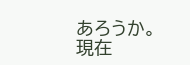あろうか。
現在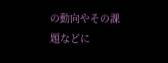の動向やその課題などに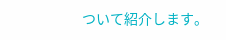ついて紹介します。